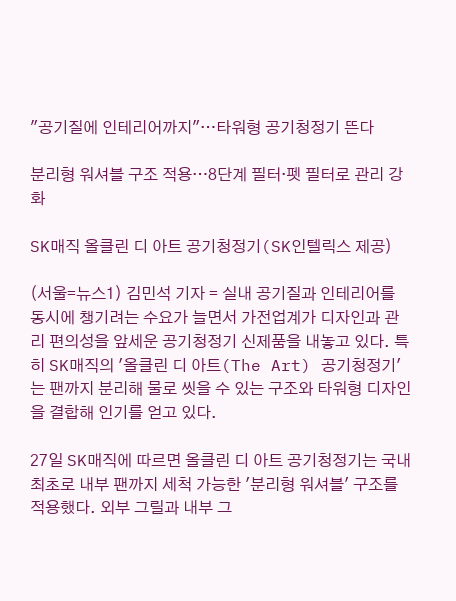"공기질에 인테리어까지"…타워형 공기청정기 뜬다

분리형 워셔블 구조 적용…8단계 필터·펫 필터로 관리 강화

SK매직 올클린 디 아트 공기청정기(SK인텔릭스 제공)

(서울=뉴스1) 김민석 기자 = 실내 공기질과 인테리어를 동시에 챙기려는 수요가 늘면서 가전업계가 디자인과 관리 편의성을 앞세운 공기청정기 신제품을 내놓고 있다. 특히 SK매직의 '올클린 디 아트(The Art) 공기청정기'는 팬까지 분리해 물로 씻을 수 있는 구조와 타워형 디자인을 결합해 인기를 얻고 있다.

27일 SK매직에 따르면 올클린 디 아트 공기청정기는 국내 최초로 내부 팬까지 세척 가능한 '분리형 워셔블' 구조를 적용했다. 외부 그릴과 내부 그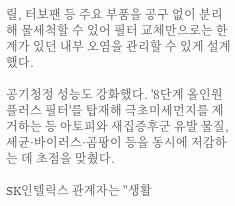릴, 터보팬 등 주요 부품을 공구 없이 분리해 물세척할 수 있어 필터 교체만으로는 한계가 있던 내부 오염을 관리할 수 있게 설계했다.

공기청정 성능도 강화했다. '8단계 올인원 플러스 필터'를 탑재해 극초미세먼지를 제거하는 등 아토피와 새집증후군 유발 물질, 세균·바이러스·곰팡이 등을 동시에 저감하는 데 초점을 맞췄다.

SK인텔릭스 관계자는 "생활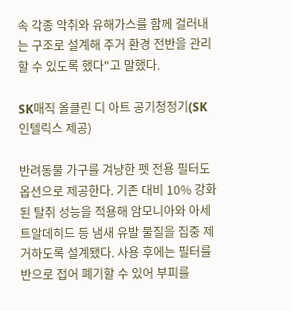속 각종 악취와 유해가스를 함께 걸러내는 구조로 설계해 주거 환경 전반을 관리할 수 있도록 했다"고 말했다.

SK매직 올클린 디 아트 공기청정기(SK인텔릭스 제공)

반려동물 가구를 겨냥한 펫 전용 필터도 옵션으로 제공한다. 기존 대비 10% 강화된 탈취 성능을 적용해 암모니아와 아세트알데히드 등 냄새 유발 물질을 집중 제거하도록 설계됐다. 사용 후에는 필터를 반으로 접어 폐기할 수 있어 부피를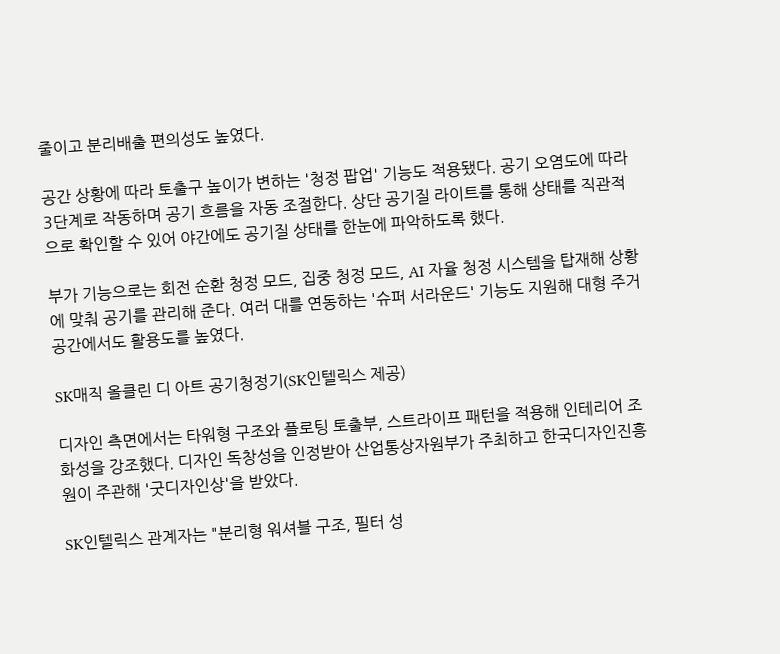줄이고 분리배출 편의성도 높였다.

공간 상황에 따라 토출구 높이가 변하는 '청정 팝업' 기능도 적용됐다. 공기 오염도에 따라 3단계로 작동하며 공기 흐름을 자동 조절한다. 상단 공기질 라이트를 통해 상태를 직관적으로 확인할 수 있어 야간에도 공기질 상태를 한눈에 파악하도록 했다.

부가 기능으로는 회전 순환 청정 모드, 집중 청정 모드, AI 자율 청정 시스템을 탑재해 상황에 맞춰 공기를 관리해 준다. 여러 대를 연동하는 '슈퍼 서라운드' 기능도 지원해 대형 주거공간에서도 활용도를 높였다.

SK매직 올클린 디 아트 공기청정기(SK인텔릭스 제공)

디자인 측면에서는 타워형 구조와 플로팅 토출부, 스트라이프 패턴을 적용해 인테리어 조화성을 강조했다. 디자인 독창성을 인정받아 산업통상자원부가 주최하고 한국디자인진흥원이 주관해 '굿디자인상'을 받았다.

SK인텔릭스 관계자는 "분리형 워셔블 구조, 필터 성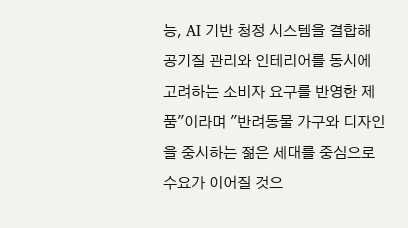능, AI 기반 청정 시스템을 결합해 공기질 관리와 인테리어를 동시에 고려하는 소비자 요구를 반영한 제품"이라며 "반려동물 가구와 디자인을 중시하는 젊은 세대를 중심으로 수요가 이어질 것으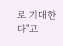로 기대한다"고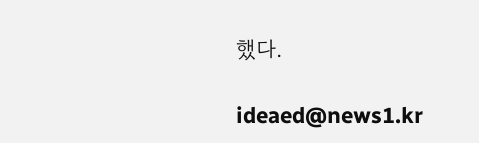했다.

ideaed@news1.kr